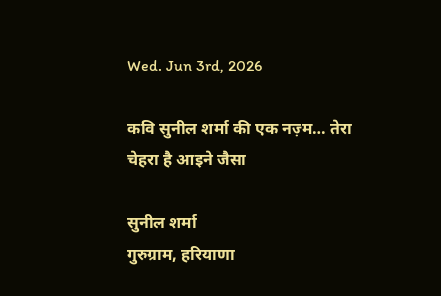Wed. Jun 3rd, 2026

कवि सुनील शर्मा की एक नज़्म… तेरा चेहरा है आइने जैसा

सुनील शर्मा
गुरुग्राम, हरियाणा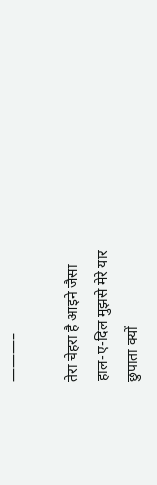———–

तेरा चेहरा है आइने जैसा
हाल-ए-दिल मुझसे मेरे यार
छुपाता क्यों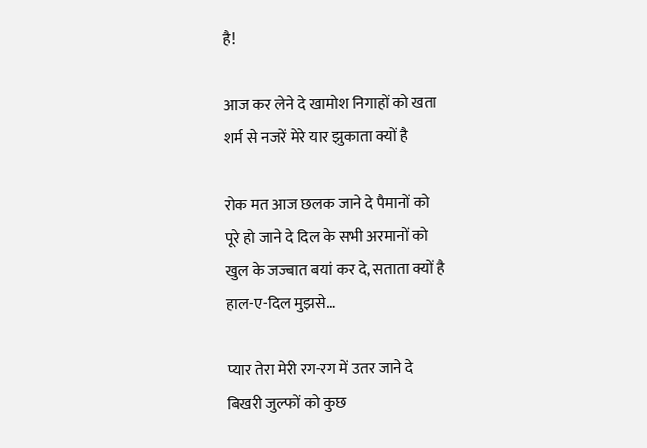है!

आज कर लेने दे खामोश निगाहों को खता
शर्म से नजरें मेरे यार झुकाता क्यों है

रोक मत आज छलक जाने दे पैमानों को
पूरे हो जाने दे दिल के सभी अरमानों को
खुल के जज्बात बयां कर दे, सताता क्यों है
हाल-ए-दिल मुझसे…

प्यार तेरा मेरी रग-रग में उतर जाने दे
बिखरी जुल्फों को कुछ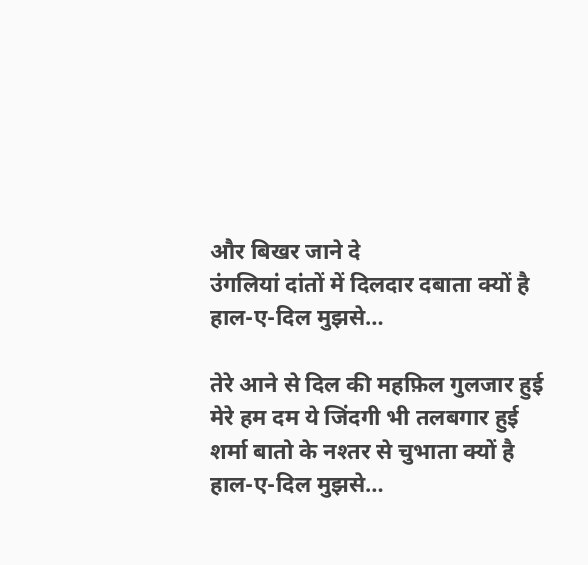और बिखर जाने दे
उंगलियां दांतों में दिलदार दबाता क्यों है
हाल-ए-दिल मुझसे…

तेरे आने से दिल की महफ़िल गुलजार हुई
मेरे हम दम ये जिंदगी भी तलबगार हुई
शर्मा बातो के नश्तर से चुभाता क्यों है
हाल-ए-दिल मुझसे…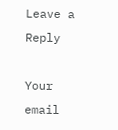Leave a Reply

Your email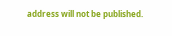address will not be published.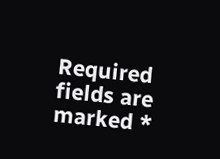Required fields are marked *